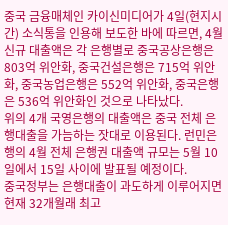중국 금융매체인 카이신미디어가 4일(현지시간) 소식통을 인용해 보도한 바에 따르면, 4월 신규 대출액은 각 은행별로 중국공상은행은 803억 위안화, 중국건설은행은 715억 위안화, 중국농업은행은 552억 위안화, 중국은행은 536억 위안화인 것으로 나타났다.
위의 4개 국영은행의 대출액은 중국 전체 은행대출을 가늠하는 잣대로 이용된다. 런민은행의 4월 전체 은행권 대출액 규모는 5월 10일에서 15일 사이에 발표될 예정이다.
중국정부는 은행대출이 과도하게 이루어지면 현재 32개월래 최고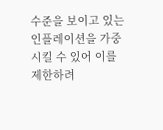수준을 보이고 있는 인플레이션을 가중시킬 수 있어 이를 제한하려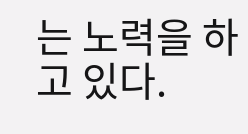는 노력을 하고 있다.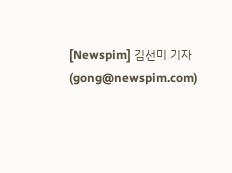[Newspim] 김선미 기자 (gong@newspim.com)